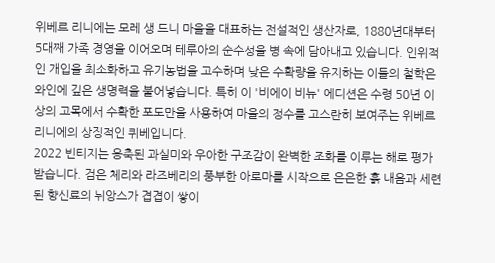위베르 리니에는 모레 생 드니 마을을 대표하는 전설적인 생산자로, 1880년대부터 5대째 가족 경영을 이어오며 테루아의 순수성을 병 속에 담아내고 있습니다. 인위적인 개입을 최소화하고 유기농법을 고수하며 낮은 수확량을 유지하는 이들의 철학은 와인에 깊은 생명력을 불어넣습니다. 특히 이 '비에이 비뉴' 에디션은 수령 50년 이상의 고목에서 수확한 포도만을 사용하여 마을의 정수를 고스란히 보여주는 위베르 리니에의 상징적인 퀴베입니다.
2022 빈티지는 응축된 과실미와 우아한 구조감이 완벽한 조화를 이루는 해로 평가받습니다. 검은 체리와 라즈베리의 풍부한 아로마를 시작으로 은은한 흙 내음과 세련된 향신료의 뉘앙스가 겹겹이 쌓이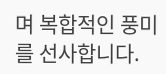며 복합적인 풍미를 선사합니다.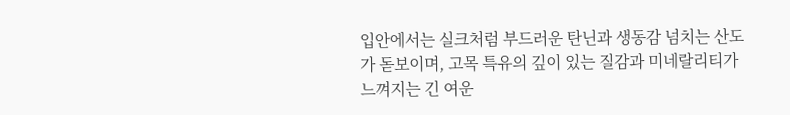입안에서는 실크처럼 부드러운 탄닌과 생동감 넘치는 산도가 돋보이며, 고목 특유의 깊이 있는 질감과 미네랄리티가 느껴지는 긴 여운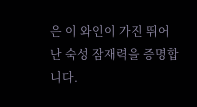은 이 와인이 가진 뛰어난 숙성 잠재력을 증명합니다.